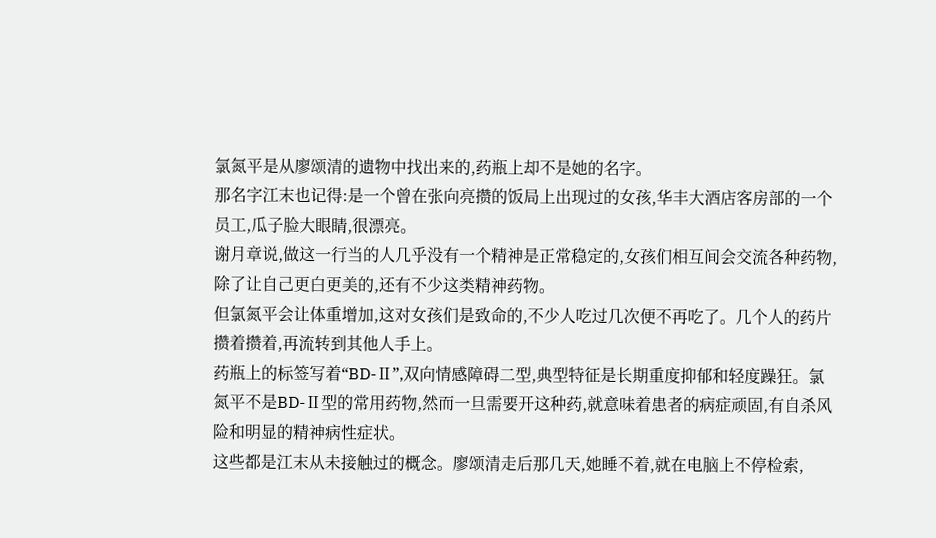氯氮平是从廖颂清的遗物中找出来的,药瓶上却不是她的名字。
那名字江末也记得:是一个曾在张向亮攒的饭局上出现过的女孩,华丰大酒店客房部的一个员工,瓜子脸大眼睛,很漂亮。
谢月章说,做这一行当的人几乎没有一个精神是正常稳定的,女孩们相互间会交流各种药物,除了让自己更白更美的,还有不少这类精神药物。
但氯氮平会让体重增加,这对女孩们是致命的,不少人吃过几次便不再吃了。几个人的药片攒着攒着,再流转到其他人手上。
药瓶上的标签写着“BD-Ⅱ”,双向情感障碍二型,典型特征是长期重度抑郁和轻度躁狂。氯氮平不是BD-Ⅱ型的常用药物,然而一旦需要开这种药,就意味着患者的病症顽固,有自杀风险和明显的精神病性症状。
这些都是江末从未接触过的概念。廖颂清走后那几天,她睡不着,就在电脑上不停检索,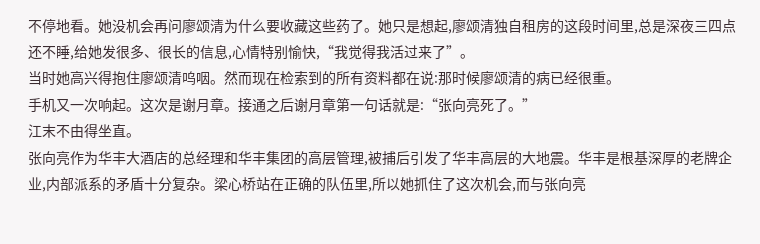不停地看。她没机会再问廖颂清为什么要收藏这些药了。她只是想起,廖颂清独自租房的这段时间里,总是深夜三四点还不睡,给她发很多、很长的信息,心情特别愉快,“我觉得我活过来了”。
当时她高兴得抱住廖颂清呜咽。然而现在检索到的所有资料都在说:那时候廖颂清的病已经很重。
手机又一次响起。这次是谢月章。接通之后谢月章第一句话就是:“张向亮死了。”
江末不由得坐直。
张向亮作为华丰大酒店的总经理和华丰集团的高层管理,被捕后引发了华丰高层的大地震。华丰是根基深厚的老牌企业,内部派系的矛盾十分复杂。梁心桥站在正确的队伍里,所以她抓住了这次机会,而与张向亮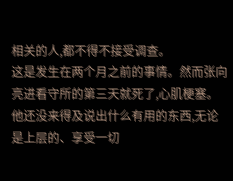相关的人,都不得不接受调查。
这是发生在两个月之前的事情。然而张向亮进看守所的第三天就死了,心肌梗塞。
他还没来得及说出什么有用的东西,无论是上层的、享受一切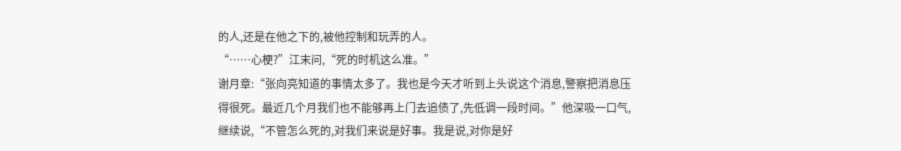的人,还是在他之下的,被他控制和玩弄的人。
“……心梗?”江末问,“死的时机这么准。”
谢月章:“张向亮知道的事情太多了。我也是今天才听到上头说这个消息,警察把消息压得很死。最近几个月我们也不能够再上门去追债了,先低调一段时间。”他深吸一口气,继续说,“不管怎么死的,对我们来说是好事。我是说,对你是好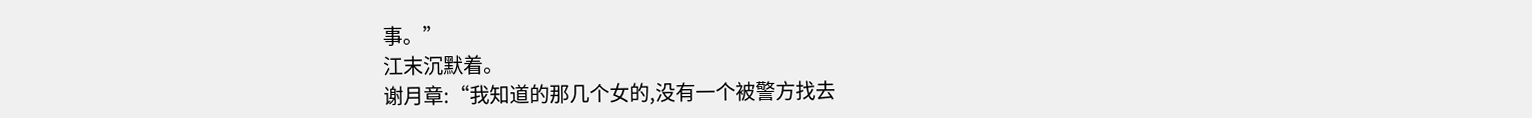事。”
江末沉默着。
谢月章:“我知道的那几个女的,没有一个被警方找去